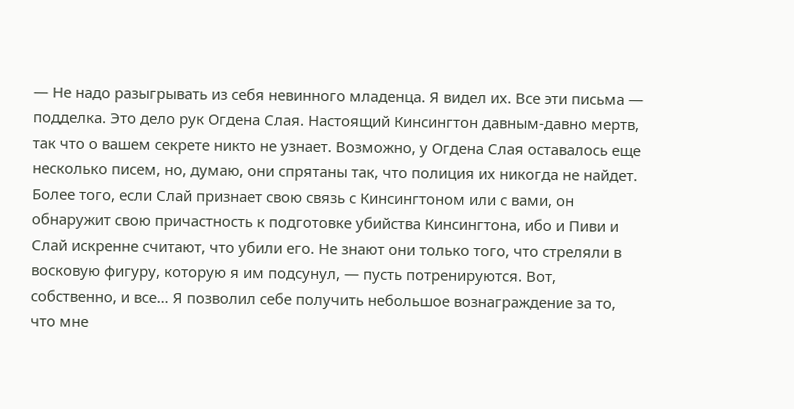— Не надо разыгрывать из себя невинного младенца. Я видел их. Все эти письма — подделка. Это дело рук Огдена Слая. Настоящий Кинсингтон давным-давно мертв, так что о вашем секрете никто не узнает. Возможно, у Огдена Слая оставалось еще несколько писем, но, думаю, они спрятаны так, что полиция их никогда не найдет. Более того, если Слай признает свою связь с Кинсингтоном или с вами, он обнаружит свою причастность к подготовке убийства Кинсингтона, ибо и Пиви и Слай искренне считают, что убили его. Не знают они только того, что стреляли в восковую фигуру, которую я им подсунул, — пусть потренируются. Вот, собственно, и все… Я позволил себе получить небольшое вознаграждение за то, что мне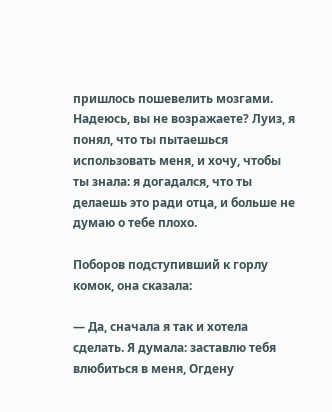пришлось пошевелить мозгами. Надеюсь, вы не возражаете? Луиз, я понял, что ты пытаешься использовать меня, и хочу, чтобы ты знала: я догадался, что ты делаешь это ради отца, и больше не думаю о тебе плохо.

Поборов подступивший к горлу комок, она сказала:

— Да, сначала я так и хотела сделать. Я думала: заставлю тебя влюбиться в меня, Огдену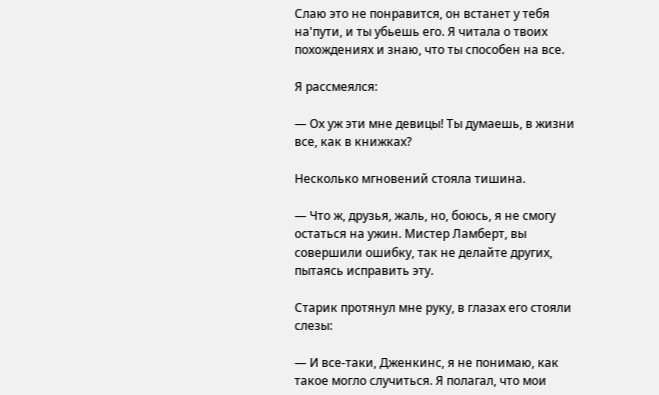Слаю это не понравится, он встанет у тебя на'пути, и ты убьешь его. Я читала о твоих похождениях и знаю, что ты способен на все.

Я рассмеялся:

— Ох уж эти мне девицы! Ты думаешь, в жизни все, как в книжках?

Несколько мгновений стояла тишина.

— Что ж, друзья, жаль, но, боюсь, я не смогу остаться на ужин. Мистер Ламберт, вы совершили ошибку, так не делайте других, пытаясь исправить эту.

Старик протянул мне руку, в глазах его стояли слезы:

— И все-таки, Дженкинс, я не понимаю, как такое могло случиться. Я полагал, что мои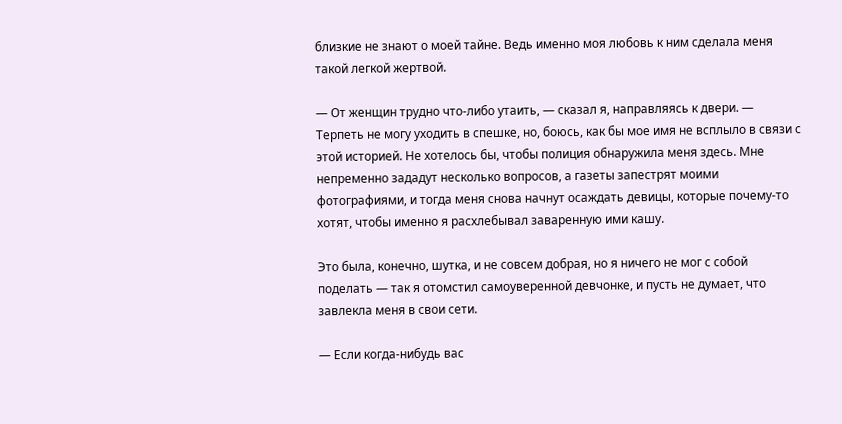близкие не знают о моей тайне. Ведь именно моя любовь к ним сделала меня такой легкой жертвой.

— От женщин трудно что-либо утаить, — сказал я, направляясь к двери. — Терпеть не могу уходить в спешке, но, боюсь, как бы мое имя не всплыло в связи с этой историей. Не хотелось бы, чтобы полиция обнаружила меня здесь. Мне непременно зададут несколько вопросов, а газеты запестрят моими фотографиями, и тогда меня снова начнут осаждать девицы, которые почему-то хотят, чтобы именно я расхлебывал заваренную ими кашу.

Это была, конечно, шутка, и не совсем добрая, но я ничего не мог с собой поделать — так я отомстил самоуверенной девчонке, и пусть не думает, что завлекла меня в свои сети.

— Если когда-нибудь вас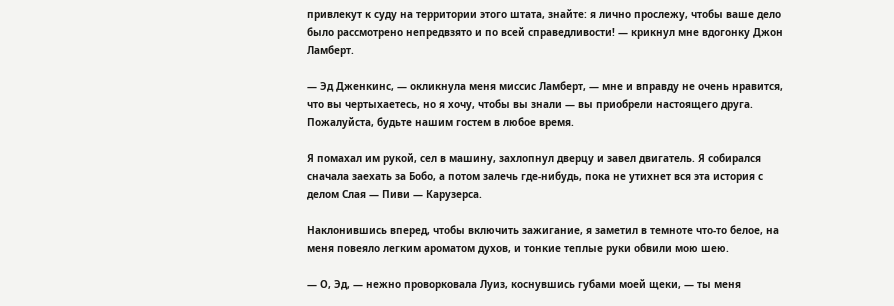привлекут к суду на территории этого штата, знайте: я лично прослежу, чтобы ваше дело было рассмотрено непредвзято и по всей справедливости! — крикнул мне вдогонку Джон Ламберт.

— Эд Дженкинс, — окликнула меня миссис Ламберт, — мне и вправду не очень нравится, что вы чертыхаетесь, но я хочу, чтобы вы знали — вы приобрели настоящего друга. Пожалуйста, будьте нашим гостем в любое время.

Я помахал им рукой, сел в машину, захлопнул дверцу и завел двигатель. Я собирался сначала заехать за Бобо, а потом залечь где-нибудь, пока не утихнет вся эта история с делом Слая — Пиви — Карузерса.

Наклонившись вперед, чтобы включить зажигание, я заметил в темноте что-то белое, на меня повеяло легким ароматом духов, и тонкие теплые руки обвили мою шею.

— О, Эд, — нежно проворковала Луиз, коснувшись губами моей щеки, — ты меня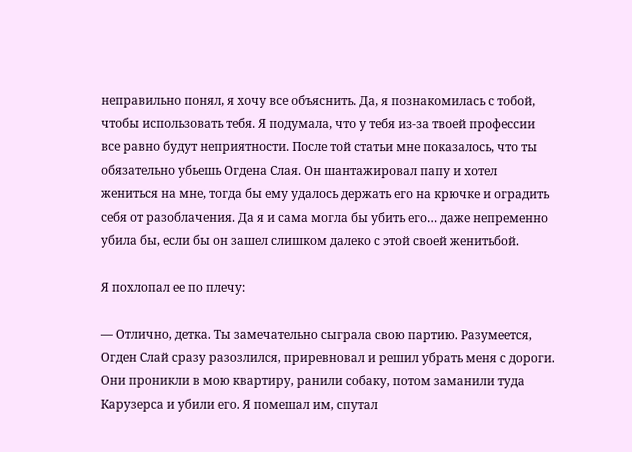неправильно понял, я хочу все объяснить. Да, я познакомилась с тобой, чтобы использовать тебя. Я подумала, что у тебя из-за твоей профессии все равно будут неприятности. После той статьи мне показалось, что ты обязательно убьешь Огдена Слая. Он шантажировал папу и хотел жениться на мне, тогда бы ему удалось держать его на крючке и оградить себя от разоблачения. Да я и сама могла бы убить его… даже непременно убила бы, если бы он зашел слишком далеко с этой своей женитьбой.

Я похлопал ее по плечу:

— Отлично, детка. Ты замечательно сыграла свою партию. Разумеется, Огден Слай сразу разозлился, приревновал и решил убрать меня с дороги. Они проникли в мою квартиру, ранили собаку, потом заманили туда Карузерса и убили его. Я помешал им, спутал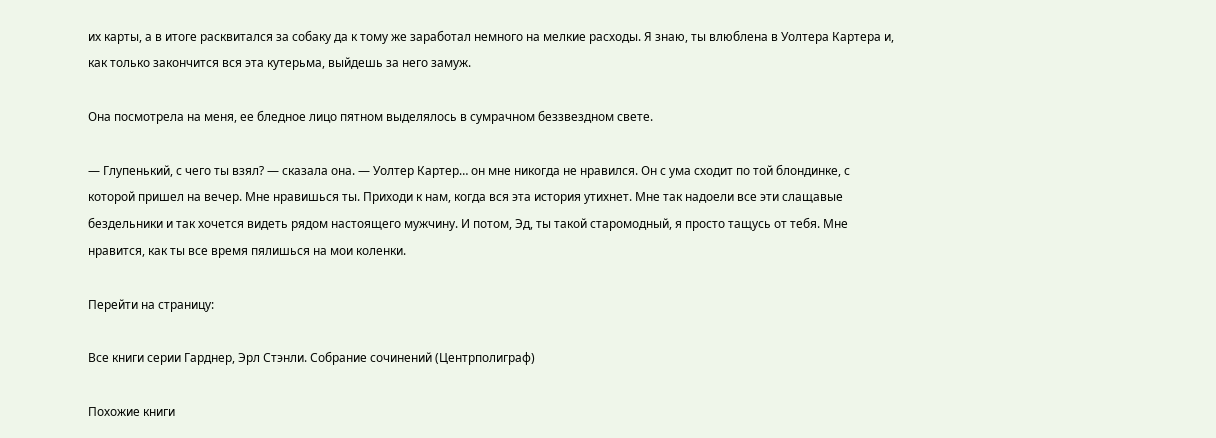их карты, а в итоге расквитался за собаку да к тому же заработал немного на мелкие расходы. Я знаю, ты влюблена в Уолтера Картера и, как только закончится вся эта кутерьма, выйдешь за него замуж.

Она посмотрела на меня, ее бледное лицо пятном выделялось в сумрачном беззвездном свете.

— Глупенький, с чего ты взял? — сказала она. — Уолтер Картер… он мне никогда не нравился. Он с ума сходит по той блондинке, с которой пришел на вечер. Мне нравишься ты. Приходи к нам, когда вся эта история утихнет. Мне так надоели все эти слащавые бездельники и так хочется видеть рядом настоящего мужчину. И потом, Эд, ты такой старомодный, я просто тащусь от тебя. Мне нравится, как ты все время пялишься на мои коленки.

Перейти на страницу:

Все книги серии Гарднер, Эрл Стэнли. Собрание сочинений (Центрполиграф)

Похожие книги